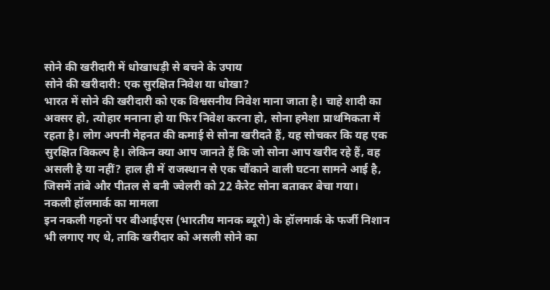सोने की खरीदारी में धोखाधड़ी से बचने के उपाय
सोने की खरीदारी: एक सुरक्षित निवेश या धोखा?
भारत में सोने की खरीदारी को एक विश्वसनीय निवेश माना जाता है। चाहे शादी का अवसर हो, त्योहार मनाना हो या फिर निवेश करना हो, सोना हमेशा प्राथमिकता में रहता है। लोग अपनी मेहनत की कमाई से सोना खरीदते हैं, यह सोचकर कि यह एक सुरक्षित विकल्प है। लेकिन क्या आप जानते हैं कि जो सोना आप खरीद रहे हैं, वह असली है या नहीं? हाल ही में राजस्थान से एक चौंकाने वाली घटना सामने आई है, जिसमें तांबे और पीतल से बनी ज्वेलरी को 22 कैरेट सोना बताकर बेचा गया।
नकली हॉलमार्क का मामला
इन नकली गहनों पर बीआईएस (भारतीय मानक ब्यूरो) के हॉलमार्क के फर्जी निशान भी लगाए गए थे, ताकि खरीदार को असली सोने का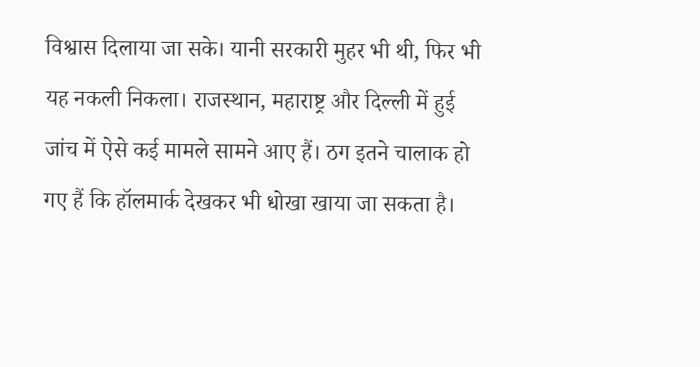विश्वास दिलाया जा सके। यानी सरकारी मुहर भी थी, फिर भी यह नकली निकला। राजस्थान, महाराष्ट्र और दिल्ली में हुई जांच में ऐसे कई मामले सामने आए हैं। ठग इतने चालाक हो गए हैं कि हॉलमार्क देखकर भी धोखा खाया जा सकता है।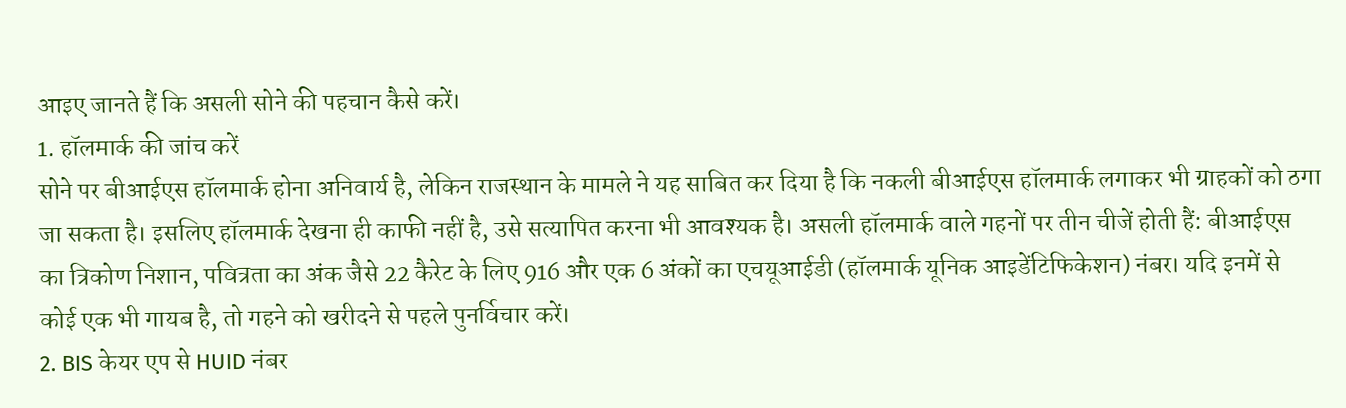आइए जानते हैं कि असली सोने की पहचान कैसे करें।
1. हॉलमार्क की जांच करें
सोने पर बीआईएस हॉलमार्क होना अनिवार्य है, लेकिन राजस्थान के मामले ने यह साबित कर दिया है कि नकली बीआईएस हॉलमार्क लगाकर भी ग्राहकों को ठगा जा सकता है। इसलिए हॉलमार्क देखना ही काफी नहीं है, उसे सत्यापित करना भी आवश्यक है। असली हॉलमार्क वाले गहनों पर तीन चीजें होती हैं: बीआईएस का त्रिकोण निशान, पवित्रता का अंक जैसे 22 कैरेट के लिए 916 और एक 6 अंकों का एचयूआईडी (हॉलमार्क यूनिक आइडेंटिफिकेशन) नंबर। यदि इनमें से कोई एक भी गायब है, तो गहने को खरीदने से पहले पुनर्विचार करें।
2. BIS केयर एप से HUID नंबर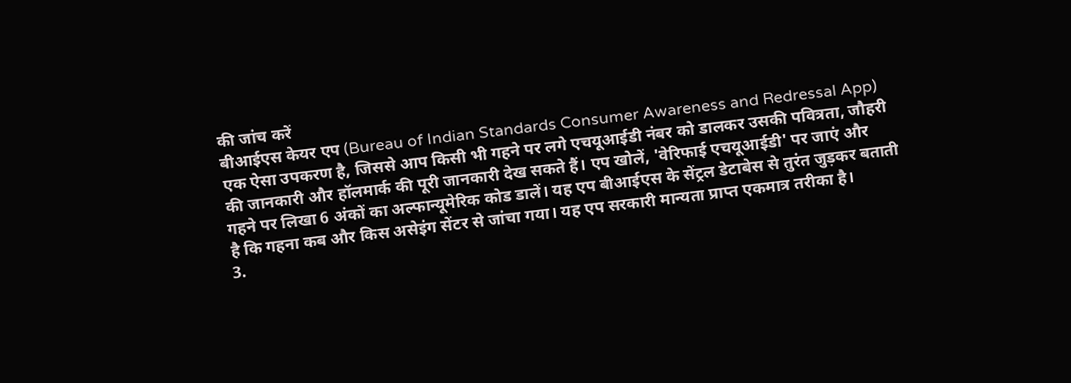की जांच करें
बीआईएस केयर एप (Bureau of Indian Standards Consumer Awareness and Redressal App) एक ऐसा उपकरण है, जिससे आप किसी भी गहने पर लगे एचयूआईडी नंबर को डालकर उसकी पवित्रता, जौहरी की जानकारी और हॉलमार्क की पूरी जानकारी देख सकते हैं। एप खोलें, 'वेरिफाई एचयूआईडी' पर जाएं और गहने पर लिखा 6 अंकों का अल्फान्यूमेरिक कोड डालें। यह एप बीआईएस के सेंट्रल डेटाबेस से तुरंत जुड़कर बताती है कि गहना कब और किस असेइंग सेंटर से जांचा गया। यह एप सरकारी मान्यता प्राप्त एकमात्र तरीका है।
3.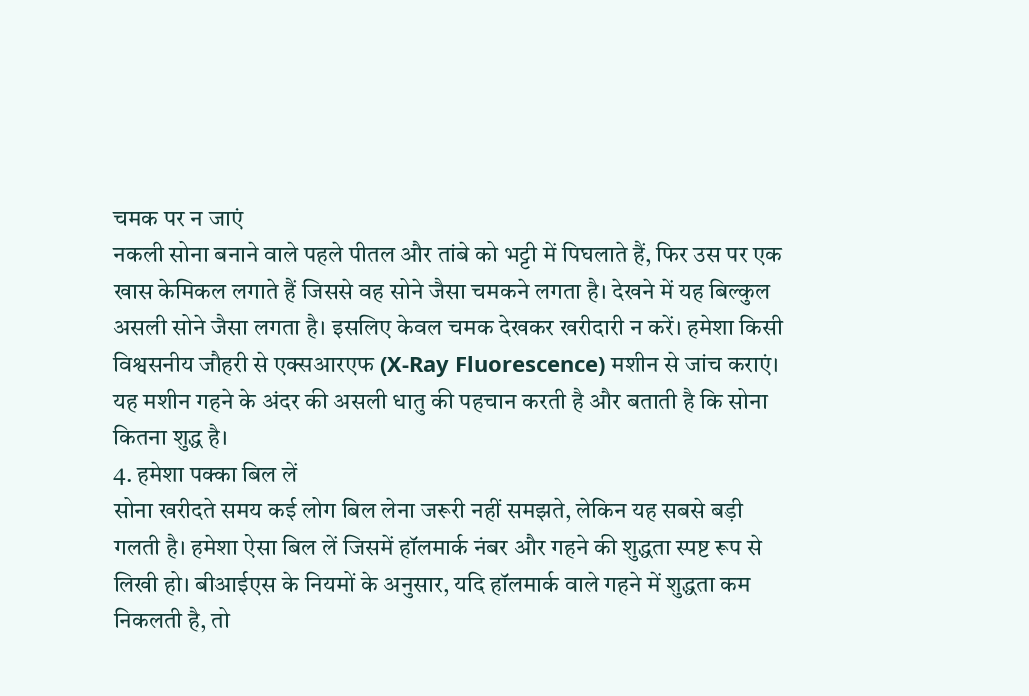चमक पर न जाएं
नकली सोना बनाने वाले पहले पीतल और तांबे को भट्टी में पिघलाते हैं, फिर उस पर एक खास केमिकल लगाते हैं जिससे वह सोने जैसा चमकने लगता है। देखने में यह बिल्कुल असली सोने जैसा लगता है। इसलिए केवल चमक देखकर खरीदारी न करें। हमेशा किसी विश्वसनीय जौहरी से एक्सआरएफ (X-Ray Fluorescence) मशीन से जांच कराएं। यह मशीन गहने के अंदर की असली धातु की पहचान करती है और बताती है कि सोना कितना शुद्ध है।
4. हमेशा पक्का बिल लें
सोना खरीदते समय कई लोग बिल लेना जरूरी नहीं समझते, लेकिन यह सबसे बड़ी गलती है। हमेशा ऐसा बिल लें जिसमें हॉलमार्क नंबर और गहने की शुद्धता स्पष्ट रूप से लिखी हो। बीआईएस के नियमों के अनुसार, यदि हॉलमार्क वाले गहने में शुद्धता कम निकलती है, तो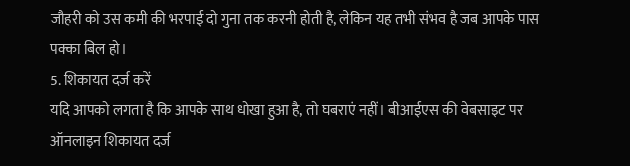जौहरी को उस कमी की भरपाई दो गुना तक करनी होती है, लेकिन यह तभी संभव है जब आपके पास पक्का बिल हो।
5. शिकायत दर्ज करें
यदि आपको लगता है कि आपके साथ धोखा हुआ है, तो घबराएं नहीं। बीआईएस की वेबसाइट पर ऑनलाइन शिकायत दर्ज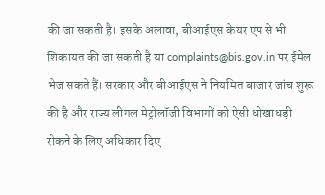की जा सकती है। इसके अलावा, बीआईएस केयर एप से भी शिकायत की जा सकती है या complaints@bis.gov.in पर ईमेल भेज सकते हैं। सरकार और बीआईएस ने नियमित बाजार जांच शुरू की है और राज्य लीगल मेट्रोलॉजी विभागों को ऐसी धोखाधड़ी रोकने के लिए अधिकार दिए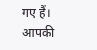गए हैं। आपकी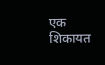एक शिकायत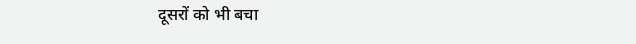दूसरों को भी बचा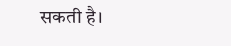सकती है।